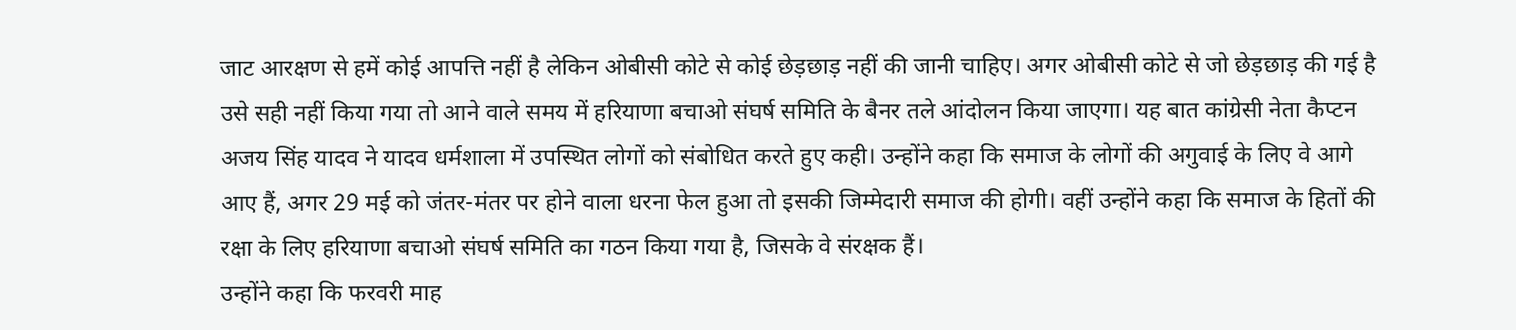जाट आरक्षण से हमें कोई आपत्ति नहीं है लेकिन ओबीसी कोटे से कोई छेड़छाड़ नहीं की जानी चाहिए। अगर ओबीसी कोटे से जो छेड़छाड़ की गई है उसे सही नहीं किया गया तो आने वाले समय में हरियाणा बचाओ संघर्ष समिति के बैनर तले आंदोलन किया जाएगा। यह बात कांग्रेसी नेता कैप्टन अजय सिंह यादव ने यादव धर्मशाला में उपस्थित लोगों को संबोधित करते हुए कही। उन्होंने कहा कि समाज के लोगों की अगुवाई के लिए वे आगे आए हैं, अगर 29 मई को जंतर-मंतर पर होने वाला धरना फेल हुआ तो इसकी जिम्मेदारी समाज की होगी। वहीं उन्होंने कहा कि समाज के हितों की रक्षा के लिए हरियाणा बचाओ संघर्ष समिति का गठन किया गया है, जिसके वे संरक्षक हैं।
उन्होंने कहा कि फरवरी माह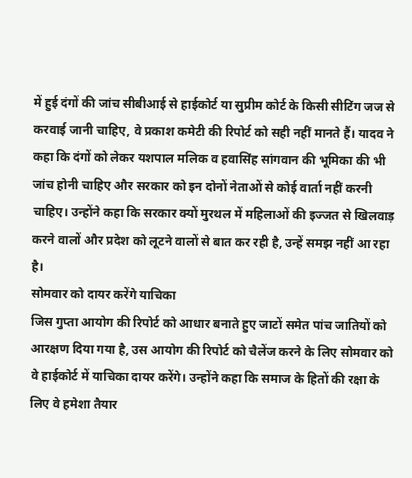में हुई दंगों की जांच सीबीआई से हाईकोर्ट या सुप्रीम कोर्ट के किसी सीटिंग जज से करवाई जानी चाहिए, वे प्रकाश कमेटी की रिपोर्ट को सही नहीं मानते हैं। यादव ने कहा कि दंगों को लेकर यशपाल मलिक व हवासिंह सांगवान की भूमिका की भी जांच होनी चाहिए और सरकार को इन दोनों नेताओं से कोई वार्ता नहीं करनी चाहिए। उन्होंने कहा कि सरकार क्यों मुरथल में महिलाओं की इज्जत से खिलवाड़ करने वालों और प्रदेश को लूटने वालों से बात कर रही है, उन्हें समझ नहीं आ रहा है।
सोमवार को दायर करेंगे याचिका
जिस गुप्ता आयोग की रिपोर्ट को आधार बनाते हुए जाटों समेत पांच जातियों को आरक्षण दिया गया है, उस आयोग की रिपोर्ट को चैलेंज करने के लिए सोमवार को वे हाईकोर्ट में याचिका दायर करेंगे। उन्होंने कहा कि समाज के हितों की रक्षा के लिए वे हमेशा तैयार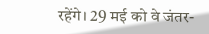रहेंगे। 29 मई को वे जंतर-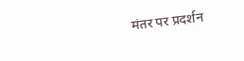मंतर पर प्रदर्शन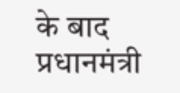के बाद प्रधानमंत्री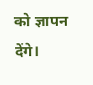को ज्ञापन देंगे।